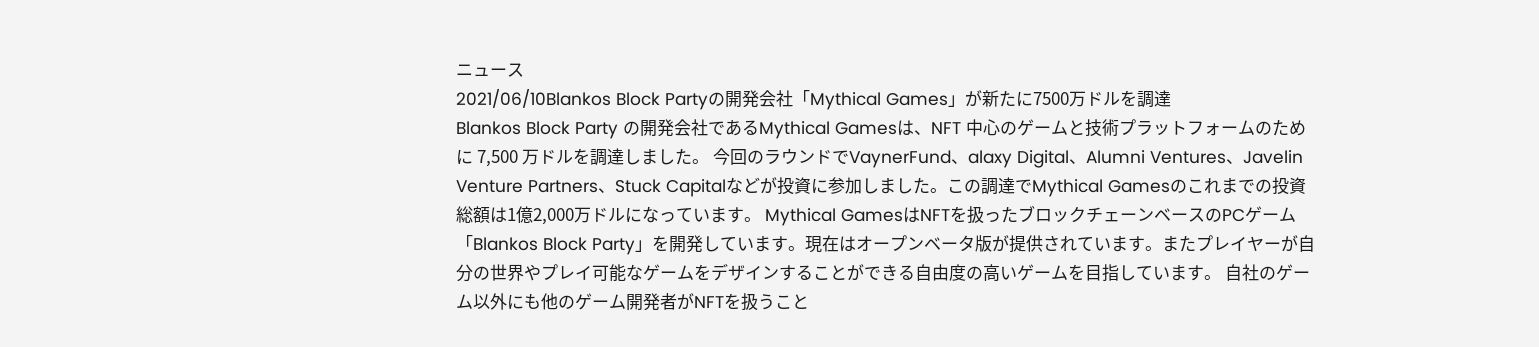ニュース
2021/06/10Blankos Block Partyの開発会社「Mythical Games」が新たに7500万ドルを調達
Blankos Block Party の開発会社であるMythical Gamesは、NFT 中心のゲームと技術プラットフォームのために 7,500 万ドルを調達しました。 今回のラウンドでVaynerFund、alaxy Digital、Alumni Ventures、Javelin Venture Partners、Stuck Capitalなどが投資に参加しました。この調達でMythical Gamesのこれまでの投資総額は1億2,000万ドルになっています。 Mythical GamesはNFTを扱ったブロックチェーンベースのPCゲーム「Blankos Block Party」を開発しています。現在はオープンベータ版が提供されています。またプレイヤーが自分の世界やプレイ可能なゲームをデザインすることができる自由度の高いゲームを目指しています。 自社のゲーム以外にも他のゲーム開発者がNFTを扱うこと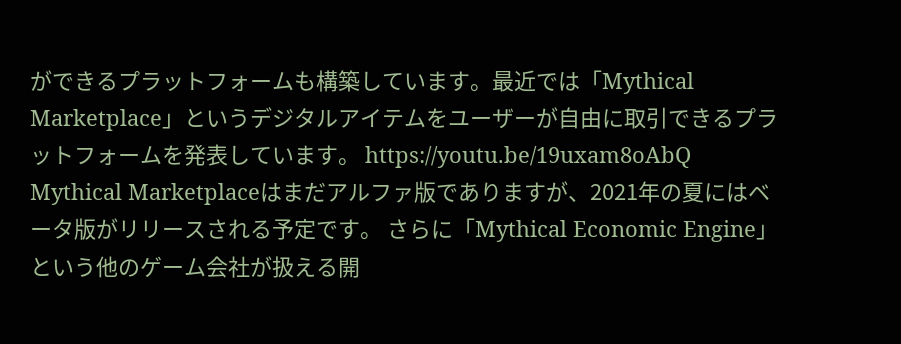ができるプラットフォームも構築しています。最近では「Mythical Marketplace」というデジタルアイテムをユーザーが自由に取引できるプラットフォームを発表しています。 https://youtu.be/19uxam8oAbQ Mythical Marketplaceはまだアルファ版でありますが、2021年の夏にはベータ版がリリースされる予定です。 さらに「Mythical Economic Engine」という他のゲーム会社が扱える開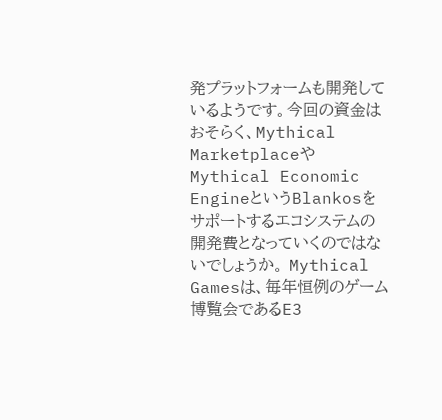発プラットフォームも開発しているようです。今回の資金はおそらく、Mythical MarketplaceやMythical Economic EngineというBlankosをサポートするエコシステムの開発費となっていくのではないでしょうか。 Mythical Gamesは、毎年恒例のゲーム博覧会であるE3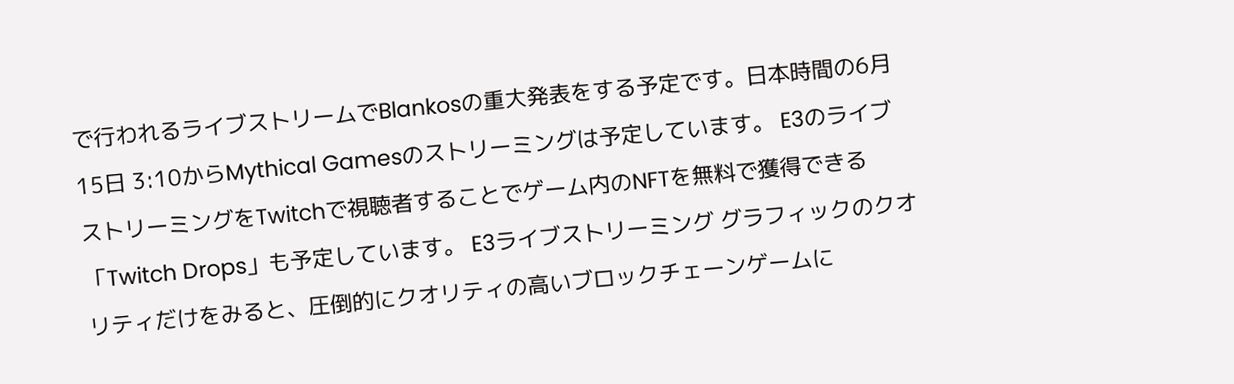で行われるライブストリームでBlankosの重大発表をする予定です。日本時間の6月15日 3:10からMythical Gamesのストリーミングは予定しています。 E3のライブストリーミングをTwitchで視聴者することでゲーム内のNFTを無料で獲得できる「Twitch Drops」も予定しています。 E3ライブストリーミング グラフィックのクオリティだけをみると、圧倒的にクオリティの高いブロックチェーンゲームに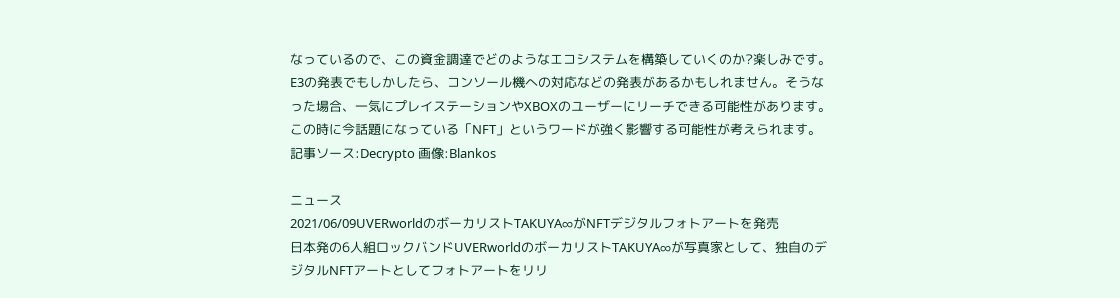なっているので、この資金調達でどのようなエコシステムを構築していくのか?楽しみです。 E3の発表でもしかしたら、コンソール機への対応などの発表があるかもしれません。そうなった場合、一気にプレイステーションやXBOXのユーザーにリーチできる可能性があります。この時に今話題になっている「NFT」というワードが強く影響する可能性が考えられます。 記事ソース:Decrypto 画像:Blankos

ニュース
2021/06/09UVERworldのボーカリストTAKUYA∞がNFTデジタルフォトアートを発売
日本発の6人組ロックバンドUVERworldのボーカリストTAKUYA∞が写真家として、独自のデジタルNFTアートとしてフォトアートをリリ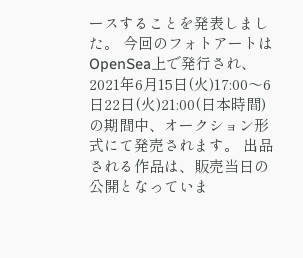ースすることを発表しました。 今回のフォトアートはOpenSea上で発行され、2021年6月15日(火)17:00〜6日22日(火)21:00(日本時間)の期間中、オークション形式にて発売されます。 出品される作品は、販売当日の公開となっていま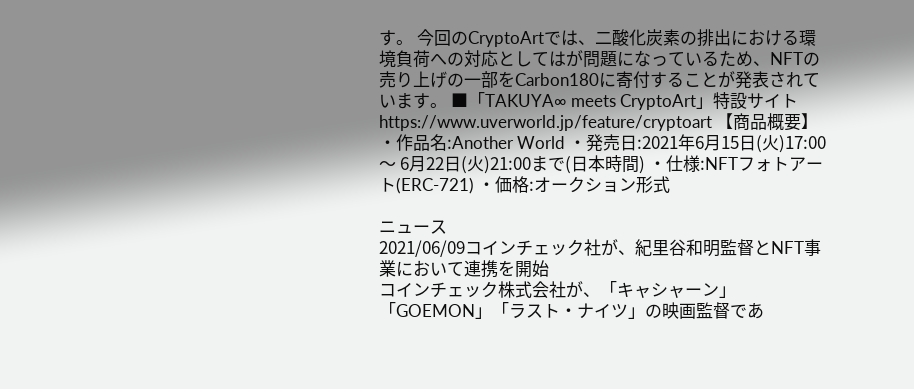す。 今回のCryptoArtでは、二酸化炭素の排出における環境負荷への対応としてはが問題になっているため、NFTの売り上げの一部をCarbon180に寄付することが発表されています。 ■「TAKUYA∞ meets CryptoArt」特設サイト https://www.uverworld.jp/feature/cryptoart 【商品概要】 ・作品名:Another World ・発売日:2021年6月15日(火)17:00 〜 6月22日(火)21:00まで(日本時間) ・仕様:NFTフォトアート(ERC-721) ・価格:オークション形式

ニュース
2021/06/09コインチェック社が、紀里谷和明監督とNFT事業において連携を開始
コインチェック株式会社が、「キャシャーン」「GOEMON」「ラスト・ナイツ」の映画監督であ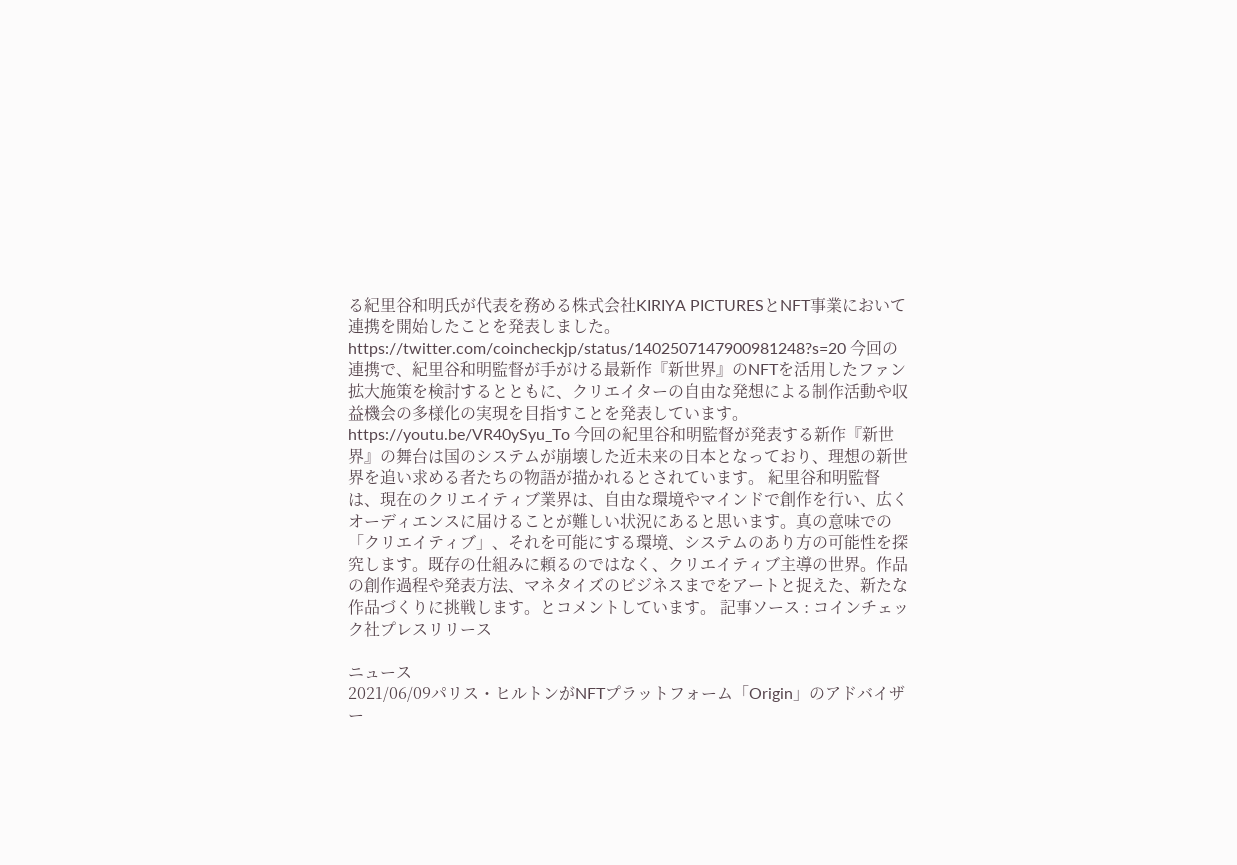る紀里谷和明氏が代表を務める株式会社KIRIYA PICTURESとNFT事業において連携を開始したことを発表しました。 https://twitter.com/coincheckjp/status/1402507147900981248?s=20 今回の連携で、紀里谷和明監督が手がける最新作『新世界』のNFTを活用したファン拡大施策を検討するとともに、クリエイターの自由な発想による制作活動や収益機会の多様化の実現を目指すことを発表しています。 https://youtu.be/VR40ySyu_To 今回の紀里谷和明監督が発表する新作『新世界』の舞台は国のシステムが崩壊した近未来の日本となっており、理想の新世界を追い求める者たちの物語が描かれるとされています。 紀里谷和明監督は、現在のクリエイティブ業界は、自由な環境やマインドで創作を行い、広くオーディエンスに届けることが難しい状況にあると思います。真の意味での「クリエイティブ」、それを可能にする環境、システムのあり方の可能性を探究します。既存の仕組みに頼るのではなく、クリエイティブ主導の世界。作品の創作過程や発表方法、マネタイズのビジネスまでをアートと捉えた、新たな作品づくりに挑戦します。とコメントしています。 記事ソース : コインチェック社プレスリリース

ニュース
2021/06/09パリス・ヒルトンがNFTプラットフォーム「Origin」のアドバイザー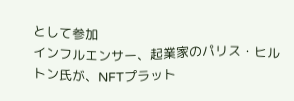として参加
インフルエンサー、起業家のパリス・ヒルトン氏が、NFTプラット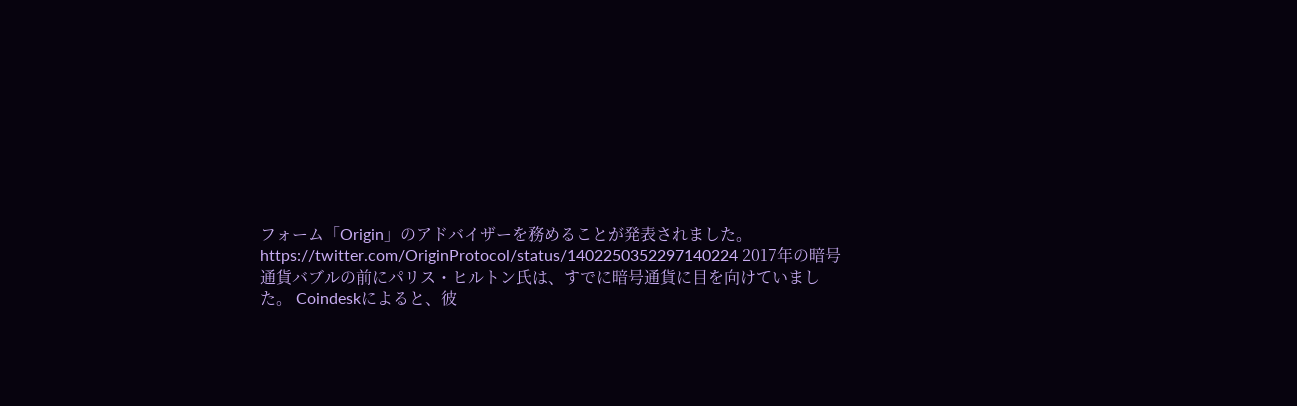フォーム「Origin」のアドバイザーを務めることが発表されました。 https://twitter.com/OriginProtocol/status/1402250352297140224 2017年の暗号通貨バブルの前にパリス・ヒルトン氏は、すでに暗号通貨に目を向けていました。 Coindeskによると、彼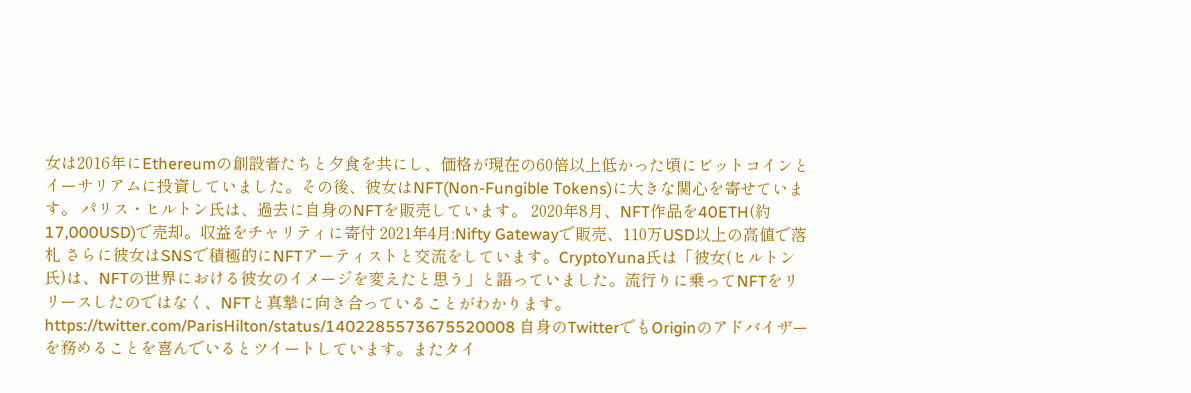女は2016年にEthereumの創設者たちと夕食を共にし、価格が現在の60倍以上低かった頃にビットコインとイーサリアムに投資していました。その後、彼女はNFT(Non-Fungible Tokens)に大きな関心を寄せています。 パリス・ヒルトン氏は、過去に自身のNFTを販売しています。 2020年8月、NFT作品を40ETH(約17,000USD)で売却。収益をチャリティに寄付 2021年4月:Nifty Gatewayで販売、110万USD以上の高値で落札 さらに彼女はSNSで積極的にNFTアーティストと交流をしています。CryptoYuna氏は「彼女(ヒルトン氏)は、NFTの世界における彼女のイメージを変えたと思う」と語っていました。流行りに乗ってNFTをリリースしたのではなく、NFTと真摯に向き合っていることがわかります。 https://twitter.com/ParisHilton/status/1402285573675520008 自身のTwitterでもOriginのアドバイザーを務めることを喜んでいるとツイートしています。またタイ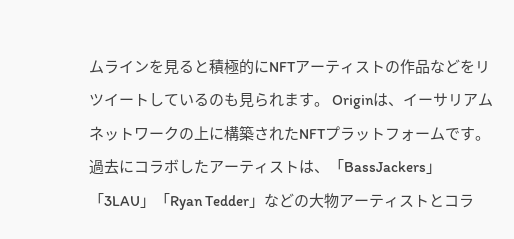ムラインを見ると積極的にNFTアーティストの作品などをリツイートしているのも見られます。 Originは、イーサリアムネットワークの上に構築されたNFTプラットフォームです。過去にコラボしたアーティストは、「BassJackers」「3LAU」「Ryan Tedder」などの大物アーティストとコラ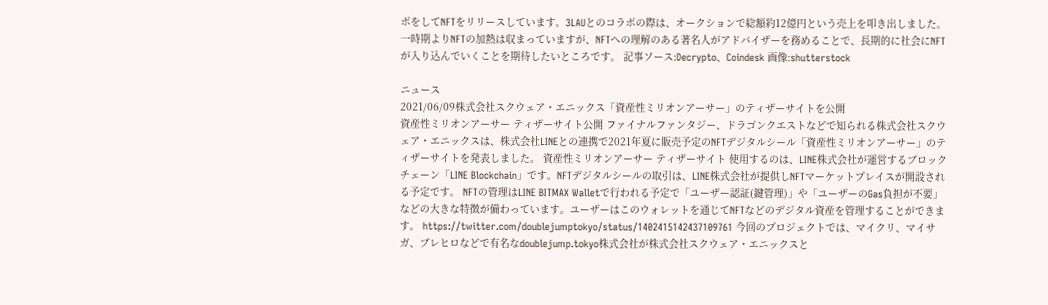ボをしてNFTをリリースしています。3LAUとのコラボの際は、オークションで総額約12億円という売上を叩き出しました。 一時期よりNFTの加熱は収まっていますが、NFTへの理解のある著名人がアドバイザーを務めることで、長期的に社会にNFTが入り込んでいくことを期待したいところです。 記事ソース:Decrypto、Coindesk 画像:shutterstock

ニュース
2021/06/09株式会社スクウェア・エニックス「資産性ミリオンアーサー」のティザーサイトを公開
資産性ミリオンアーサー ティザーサイト公開 ファイナルファンタジー、ドラゴンクエストなどで知られる株式会社スクウェア・エニックスは、株式会社LINEとの連携で2021年夏に販売予定のNFTデジタルシール「資産性ミリオンアーサー」のティザーサイトを発表しました。 資産性ミリオンアーサー ティザーサイト 使用するのは、LINE株式会社が運営するブロックチェーン「LINE Blockchain」です。NFTデジタルシールの取引は、LINE株式会社が提供しNFTマーケットプレイスが開設される予定です。 NFTの管理はLINE BITMAX Walletで行われる予定で「ユーザー認証(鍵管理)」や「ユーザーのGas負担が不要」などの大きな特徴が備わっています。ユーザーはこのウォレットを通じてNFTなどのデジタル資産を管理することができます。 https://twitter.com/doublejumptokyo/status/1402415142437109761 今回のプロジェクトでは、マイクリ、マイサガ、ブレヒロなどで有名なdoublejump.tokyo株式会社が株式会社スクウェア・エニックスと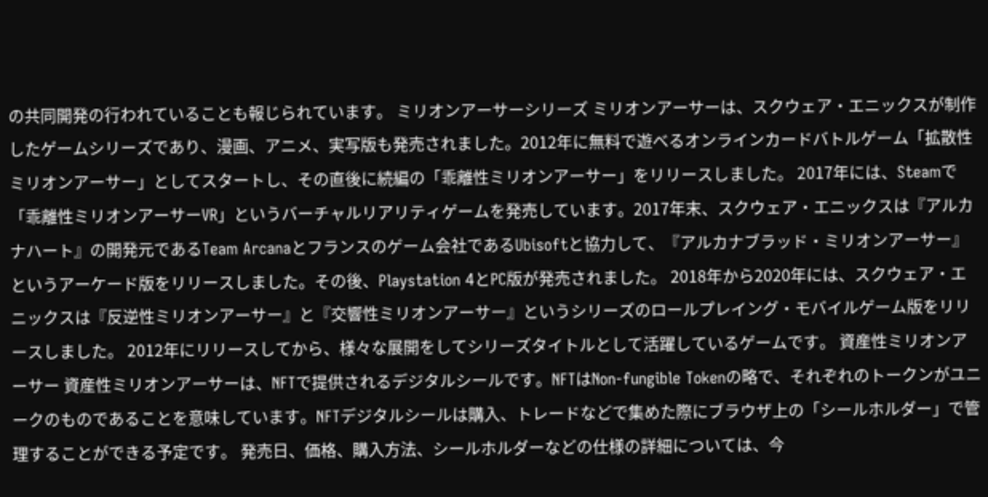の共同開発の行われていることも報じられています。 ミリオンアーサーシリーズ ミリオンアーサーは、スクウェア・エニックスが制作したゲームシリーズであり、漫画、アニメ、実写版も発売されました。2012年に無料で遊べるオンラインカードバトルゲーム「拡散性ミリオンアーサー」としてスタートし、その直後に続編の「乖離性ミリオンアーサー」をリリースしました。 2017年には、Steamで「乖離性ミリオンアーサーVR」というバーチャルリアリティゲームを発売しています。2017年末、スクウェア・エニックスは『アルカナハート』の開発元であるTeam Arcanaとフランスのゲーム会社であるUbisoftと協力して、『アルカナブラッド・ミリオンアーサー』というアーケード版をリリースしました。その後、Playstation 4とPC版が発売されました。 2018年から2020年には、スクウェア・エニックスは『反逆性ミリオンアーサー』と『交響性ミリオンアーサー』というシリーズのロールプレイング・モバイルゲーム版をリリースしました。 2012年にリリースしてから、様々な展開をしてシリーズタイトルとして活躍しているゲームです。 資産性ミリオンアーサー 資産性ミリオンアーサーは、NFTで提供されるデジタルシールです。NFTはNon-fungible Tokenの略で、それぞれのトークンがユニークのものであることを意味しています。NFTデジタルシールは購入、トレードなどで集めた際にブラウザ上の「シールホルダー」で管理することができる予定です。 発売日、価格、購入方法、シールホルダーなどの仕様の詳細については、今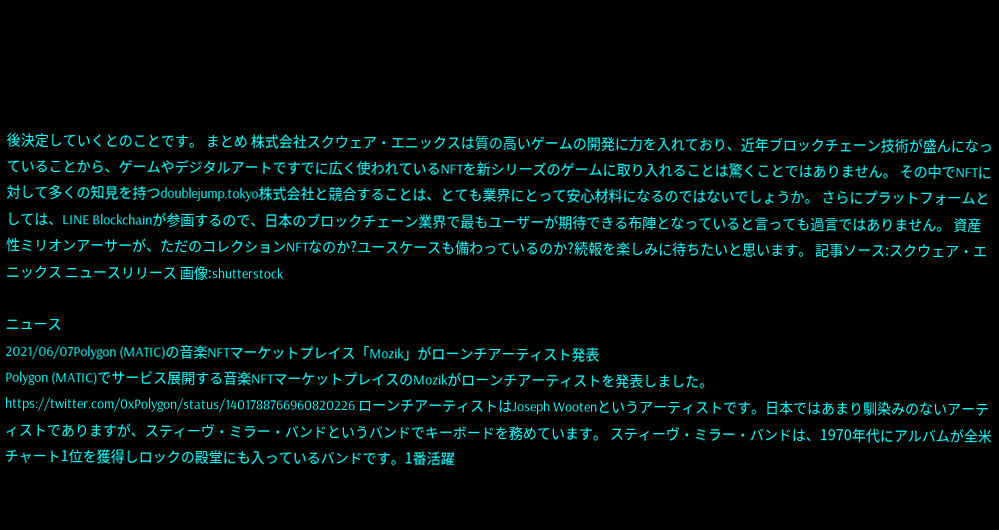後決定していくとのことです。 まとめ 株式会社スクウェア・エニックスは質の高いゲームの開発に力を入れており、近年ブロックチェーン技術が盛んになっていることから、ゲームやデジタルアートですでに広く使われているNFTを新シリーズのゲームに取り入れることは驚くことではありません。 その中でNFTに対して多くの知見を持つdoublejump.tokyo株式会社と競合することは、とても業界にとって安心材料になるのではないでしょうか。 さらにプラットフォームとしては、LINE Blockchainが参画するので、日本のブロックチェーン業界で最もユーザーが期待できる布陣となっていると言っても過言ではありません。 資産性ミリオンアーサーが、ただのコレクションNFTなのか?ユースケースも備わっているのか?続報を楽しみに待ちたいと思います。 記事ソース:スクウェア・エニックス ニュースリリース 画像:shutterstock

ニュース
2021/06/07Polygon (MATIC)の音楽NFTマーケットプレイス「Mozik」がローンチアーティスト発表
Polygon (MATIC)でサービス展開する音楽NFTマーケットプレイスのMozikがローンチアーティストを発表しました。 https://twitter.com/0xPolygon/status/1401788766960820226 ローンチアーティストはJoseph Wootenというアーティストです。日本ではあまり馴染みのないアーティストでありますが、スティーヴ・ミラー・バンドというバンドでキーボードを務めています。 スティーヴ・ミラー・バンドは、1970年代にアルバムが全米チャート1位を獲得しロックの殿堂にも入っているバンドです。1番活躍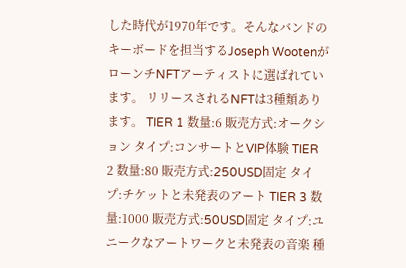した時代が1970年です。そんなバンドのキーボードを担当するJoseph WootenがローンチNFTアーティストに選ばれています。 リリースされるNFTは3種類あります。 TIER 1 数量:6 販売方式:オークション タイプ:コンサートとVIP体験 TIER 2 数量:80 販売方式:250USD固定 タイプ:チケットと未発表のアート TIER 3 数量:1000 販売方式:50USD固定 タイプ:ユニークなアートワークと未発表の音楽 種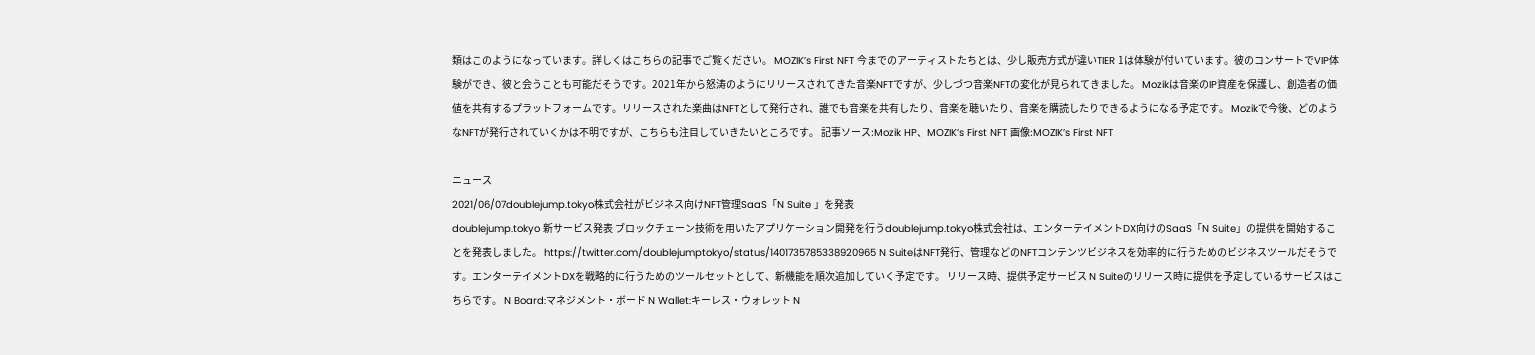類はこのようになっています。詳しくはこちらの記事でご覧ください。 MOZIK’s First NFT 今までのアーティストたちとは、少し販売方式が違いTIER 1は体験が付いています。彼のコンサートでVIP体験ができ、彼と会うことも可能だそうです。2021年から怒涛のようにリリースされてきた音楽NFTですが、少しづつ音楽NFTの変化が見られてきました。 Mozikは音楽のIP資産を保護し、創造者の価値を共有するプラットフォームです。リリースされた楽曲はNFTとして発行され、誰でも音楽を共有したり、音楽を聴いたり、音楽を購読したりできるようになる予定です。 Mozikで今後、どのようなNFTが発行されていくかは不明ですが、こちらも注目していきたいところです。 記事ソース:Mozik HP、MOZIK’s First NFT 画像:MOZIK’s First NFT

ニュース
2021/06/07doublejump.tokyo株式会社がビジネス向けNFT管理SaaS「N Suite 」を発表
doublejump.tokyo 新サービス発表 ブロックチェーン技術を用いたアプリケーション開発を行うdoublejump.tokyo株式会社は、エンターテイメントDX向けのSaaS「N Suite」の提供を開始することを発表しました。 https://twitter.com/doublejumptokyo/status/1401735785338920965 N SuiteはNFT発行、管理などのNFTコンテンツビジネスを効率的に行うためのビジネスツールだそうです。エンターテイメントDXを戦略的に行うためのツールセットとして、新機能を順次追加していく予定です。 リリース時、提供予定サービス N Suiteのリリース時に提供を予定しているサービスはこちらです。 N Board:マネジメント・ボード N Wallet:キーレス・ウォレット N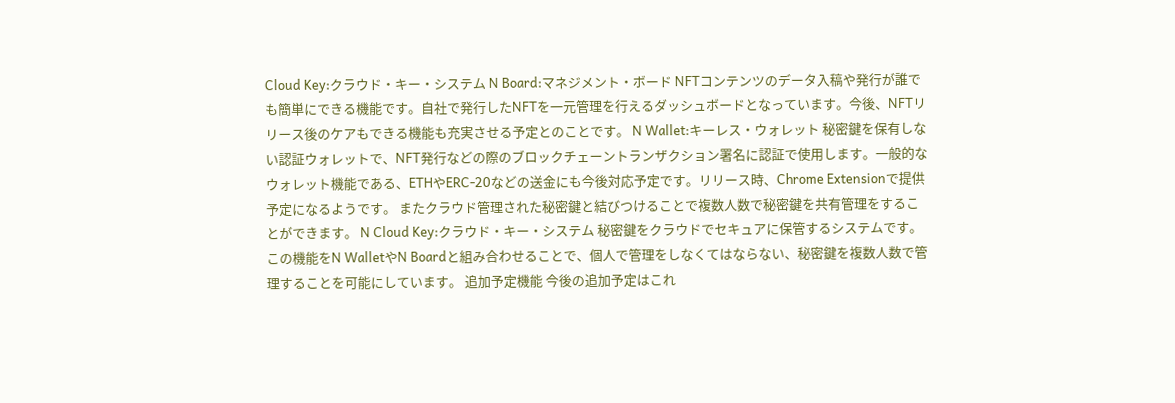Cloud Key:クラウド・キー・システム N Board:マネジメント・ボード NFTコンテンツのデータ入稿や発行が誰でも簡単にできる機能です。自社で発行したNFTを一元管理を行えるダッシュボードとなっています。今後、NFTリリース後のケアもできる機能も充実させる予定とのことです。 N Wallet:キーレス・ウォレット 秘密鍵を保有しない認証ウォレットで、NFT発行などの際のブロックチェーントランザクション署名に認証で使用します。一般的なウォレット機能である、ETHやERC-20などの送金にも今後対応予定です。リリース時、Chrome Extensionで提供予定になるようです。 またクラウド管理された秘密鍵と結びつけることで複数人数で秘密鍵を共有管理をすることができます。 N Cloud Key:クラウド・キー・システム 秘密鍵をクラウドでセキュアに保管するシステムです。この機能をN WalletやN Boardと組み合わせることで、個人で管理をしなくてはならない、秘密鍵を複数人数で管理することを可能にしています。 追加予定機能 今後の追加予定はこれ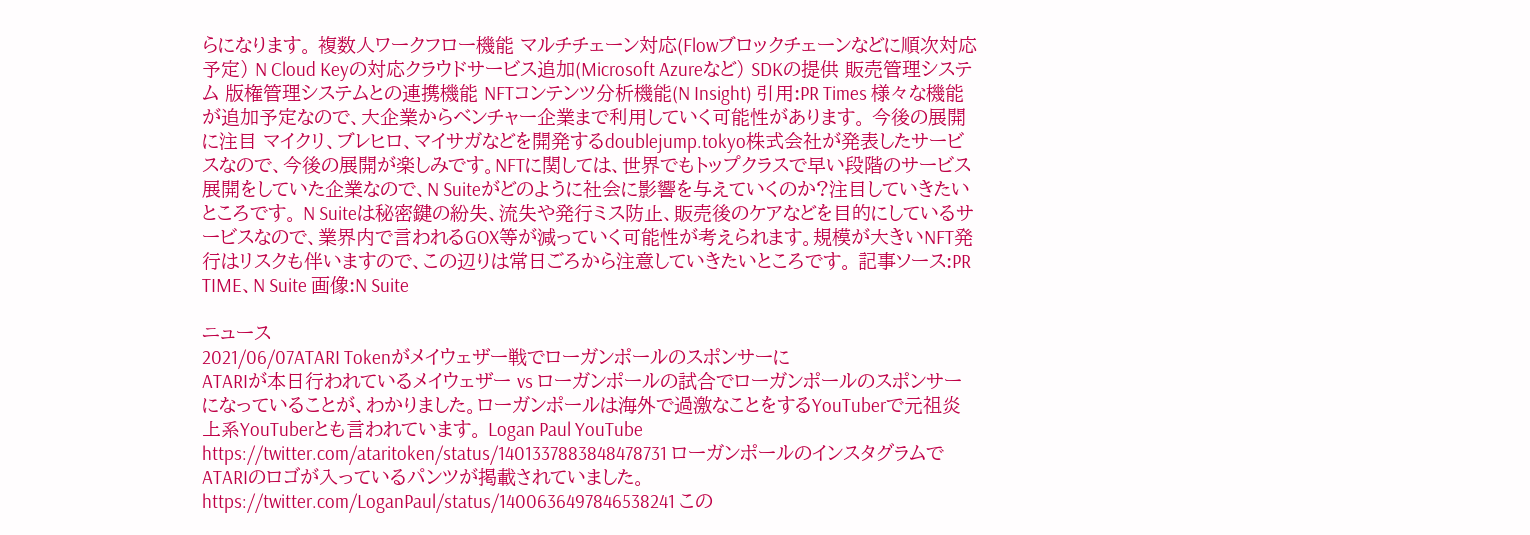らになります。 複数人ワークフロー機能 マルチチェーン対応(Flowブロックチェーンなどに順次対応予定) N Cloud Keyの対応クラウドサービス追加(Microsoft Azureなど) SDKの提供 販売管理システム 版権管理システムとの連携機能 NFTコンテンツ分析機能(N Insight) 引用:PR Times 様々な機能が追加予定なので、大企業からベンチャー企業まで利用していく可能性があります。 今後の展開に注目 マイクリ、ブレヒロ、マイサガなどを開発するdoublejump.tokyo株式会社が発表したサービスなので、今後の展開が楽しみです。NFTに関しては、世界でもトップクラスで早い段階のサービス展開をしていた企業なので、N Suiteがどのように社会に影響を与えていくのか?注目していきたいところです。 N Suiteは秘密鍵の紛失、流失や発行ミス防止、販売後のケアなどを目的にしているサービスなので、業界内で言われるGOX等が減っていく可能性が考えられます。規模が大きいNFT発行はリスクも伴いますので、この辺りは常日ごろから注意していきたいところです。 記事ソース:PR TIME、N Suite 画像:N Suite

ニュース
2021/06/07ATARI Tokenがメイウェザー戦でローガンポールのスポンサーに
ATARIが本日行われているメイウェザー vs ローガンポールの試合でローガンポールのスポンサーになっていることが、わかりました。ローガンポールは海外で過激なことをするYouTuberで元祖炎上系YouTuberとも言われています。 Logan Paul YouTube https://twitter.com/ataritoken/status/1401337883848478731 ローガンポールのインスタグラムでATARIのロゴが入っているパンツが掲載されていました。 https://twitter.com/LoganPaul/status/1400636497846538241 この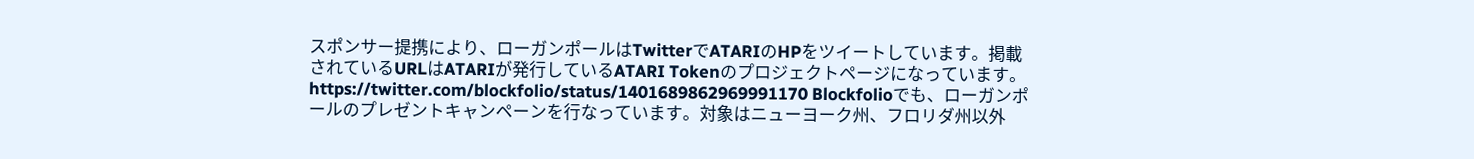スポンサー提携により、ローガンポールはTwitterでATARIのHPをツイートしています。掲載されているURLはATARIが発行しているATARI Tokenのプロジェクトページになっています。 https://twitter.com/blockfolio/status/1401689862969991170 Blockfolioでも、ローガンポールのプレゼントキャンペーンを行なっています。対象はニューヨーク州、フロリダ州以外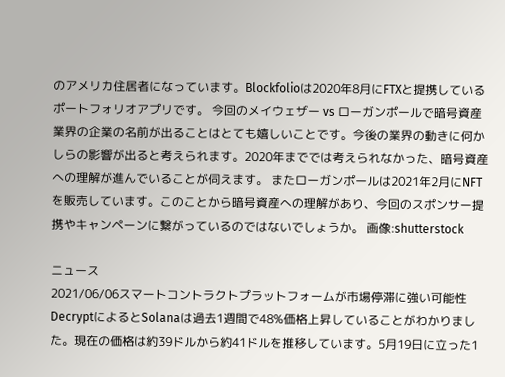のアメリカ住居者になっています。Blockfolioは2020年8月にFTXと提携しているポートフォリオアプリです。 今回のメイウェザー vs ローガンポールで暗号資産業界の企業の名前が出ることはとても嬉しいことです。今後の業界の動きに何かしらの影響が出ると考えられます。2020年まででは考えられなかった、暗号資産への理解が進んでいることが伺えます。 またローガンポールは2021年2月にNFTを販売しています。このことから暗号資産への理解があり、今回のスポンサー提携やキャンペーンに繋がっているのではないでしょうか。 画像:shutterstock

ニュース
2021/06/06スマートコントラクトプラットフォームが市場停滞に強い可能性
DecryptによるとSolanaは過去1週間で48%価格上昇していることがわかりました。現在の価格は約39ドルから約41ドルを推移しています。5月19日に立った1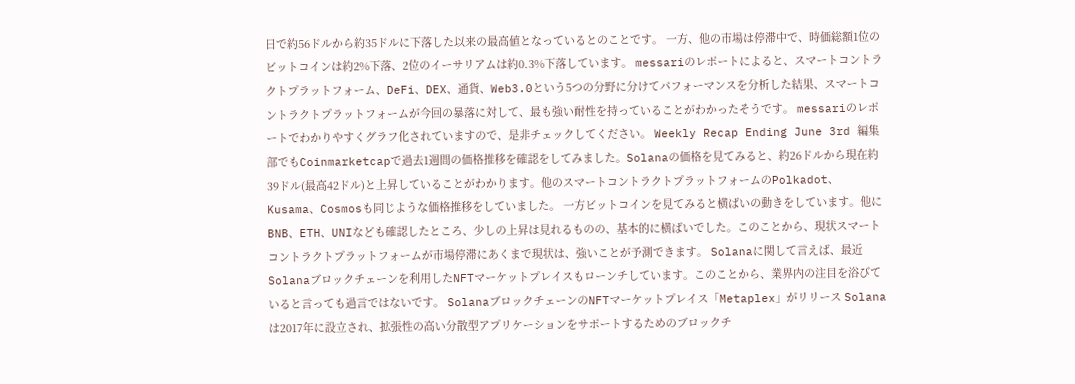日で約56ドルから約35ドルに下落した以来の最高値となっているとのことです。 一方、他の市場は停滞中で、時価総額1位のビットコインは約2%下落、2位のイーサリアムは約0.3%下落しています。 messariのレポートによると、スマートコントラクトプラットフォーム、DeFi、DEX、通貨、Web3.0という5つの分野に分けてパフォーマンスを分析した結果、スマートコントラクトプラットフォームが今回の暴落に対して、最も強い耐性を持っていることがわかったそうです。 messariのレポートでわかりやすくグラフ化されていますので、是非チェックしてください。 Weekly Recap Ending June 3rd 編集部でもCoinmarketcapで過去1週間の価格推移を確認をしてみました。Solanaの価格を見てみると、約26ドルから現在約39ドル(最高42ドル)と上昇していることがわかります。他のスマートコントラクトプラットフォームのPolkadot、Kusama、Cosmosも同じような価格推移をしていました。 一方ビットコインを見てみると横ばいの動きをしています。他にBNB、ETH、UNIなども確認したところ、少しの上昇は見れるものの、基本的に横ばいでした。このことから、現状スマートコントラクトプラットフォームが市場停滞にあくまで現状は、強いことが予測できます。 Solanaに関して言えば、最近Solanaブロックチェーンを利用したNFTマーケットプレイスもローンチしています。このことから、業界内の注目を浴びていると言っても過言ではないです。 SolanaブロックチェーンのNFTマーケットプレイス「Metaplex」がリリース Solanaは2017年に設立され、拡張性の高い分散型アプリケーションをサポートするためのブロックチ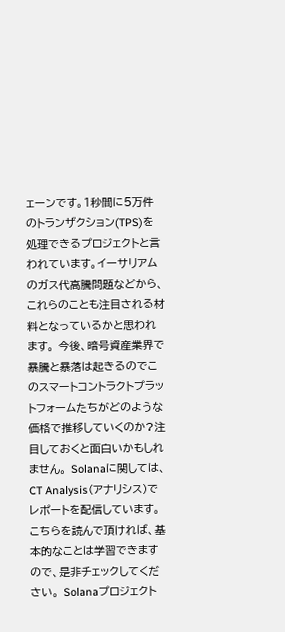ェーンです。1秒間に5万件のトランザクション(TPS)を処理できるプロジェクトと言われています。イーサリアムのガス代高騰問題などから、これらのことも注目される材料となっているかと思われます。 今後、暗号資産業界で暴騰と暴落は起きるのでこのスマートコントラクトプラットフォームたちがどのような価格で推移していくのか?注目しておくと面白いかもしれません。 Solanaに関しては、CT Analysis(アナリシス)でレポートを配信しています。こちらを読んで頂ければ、基本的なことは学習できますので、是非チェックしてください。 Solanaプロジェクト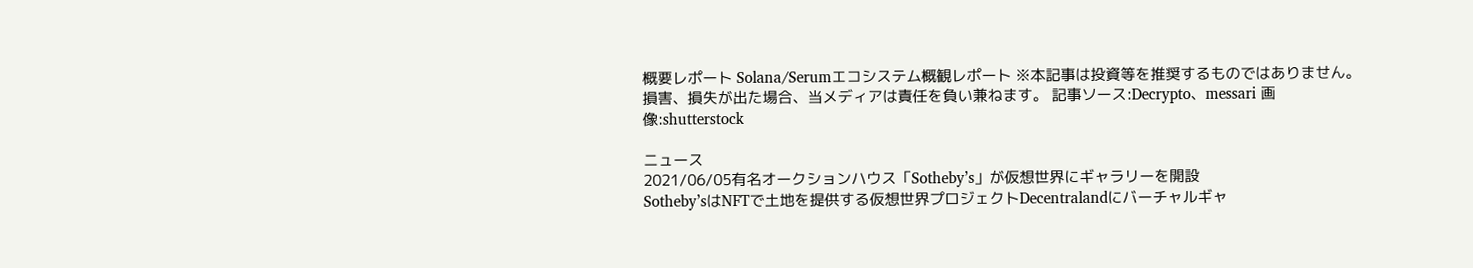概要レポート Solana/Serumエコシステム概観レポート ※本記事は投資等を推奨するものではありません。損害、損失が出た場合、当メディアは責任を負い兼ねます。 記事ソース:Decrypto、messari 画像:shutterstock

ニュース
2021/06/05有名オークションハウス「Sotheby’s」が仮想世界にギャラリーを開設
Sotheby’sはNFTで土地を提供する仮想世界プロジェクトDecentralandにバーチャルギャ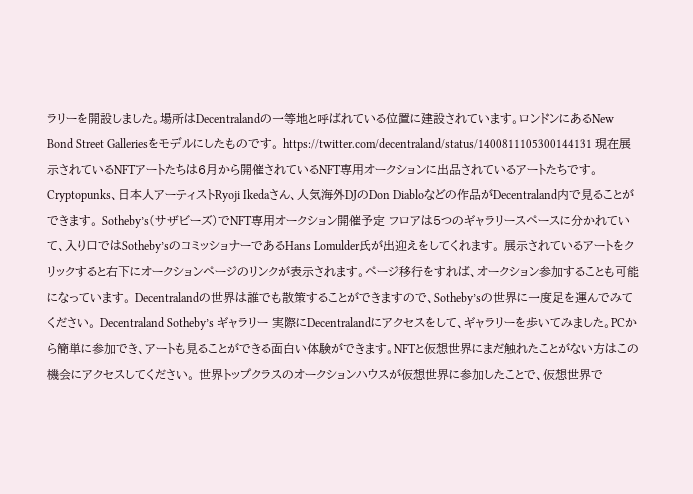ラリーを開設しました。場所はDecentralandの一等地と呼ばれている位置に建設されています。ロンドンにあるNew Bond Street Galleriesをモデルにしたものです。 https://twitter.com/decentraland/status/1400811105300144131 現在展示されているNFTアートたちは6月から開催されているNFT専用オークションに出品されているアートたちです。Cryptopunks、日本人アーティストRyoji Ikedaさん、人気海外DJのDon Diabloなどの作品がDecentraland内で見ることができます。 Sotheby’s(サザビーズ)でNFT専用オークション開催予定 フロアは5つのギャラリースペースに分かれていて、入り口ではSotheby’sのコミッショナーであるHans Lomulder氏が出迎えをしてくれます。 展示されているアートをクリックすると右下にオークションページのリンクが表示されます。ページ移行をすれば、オークション参加することも可能になっています。 Decentralandの世界は誰でも散策することができますので、Sotheby’sの世界に一度足を運んでみてください。 Decentraland Sotheby’s ギャラリー 実際にDecentralandにアクセスをして、ギャラリーを歩いてみました。PCから簡単に参加でき、アートも見ることができる面白い体験ができます。NFTと仮想世界にまだ触れたことがない方はこの機会にアクセスしてください。 世界トップクラスのオークションハウスが仮想世界に参加したことで、仮想世界で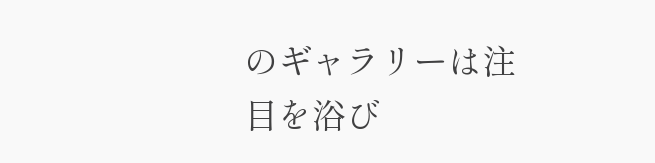のギャラリーは注目を浴び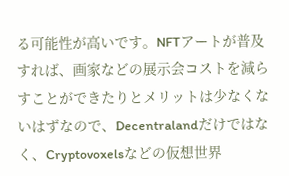る可能性が高いです。NFTアートが普及すれば、画家などの展示会コストを減らすことができたりとメリットは少なくないはずなので、Decentralandだけではなく、Cryptovoxelsなどの仮想世界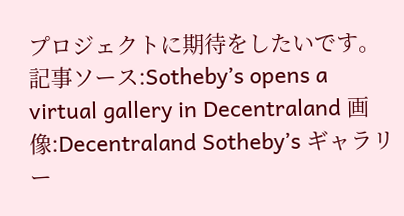プロジェクトに期待をしたいです。 記事ソース:Sotheby’s opens a virtual gallery in Decentraland 画像:Decentraland Sotheby’s ギャラリー